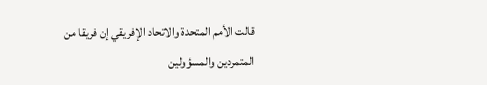قالت الأمم المتحدة والاتحاد الإفريقي إن فريقا من المتمردين والمسؤولين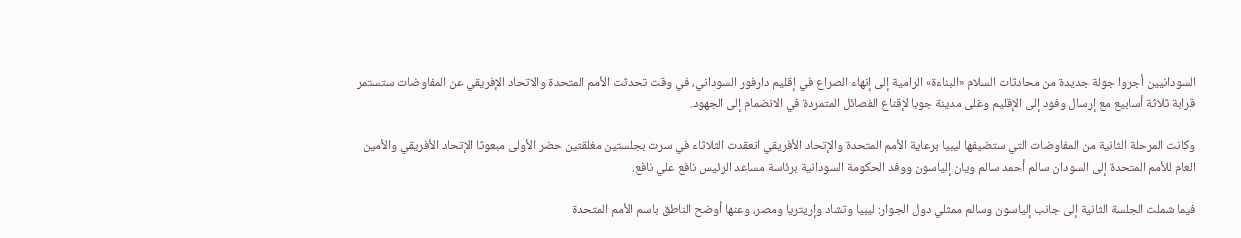السودانيين أجروا جولة جديدة من محادثات السلام «البناءة» الرامية إلى إنهاء الصراع في إقليم دارفور السوداني، في وقت تحدثت الأمم المتحدة والاتحاد الإفريقي عن المفاوضات ستستمر قرابة ثلاثة أسابيع مع إرسال وفود إلى الإقليم وغلى مدينة جوبا لإقناع الفصائل المتمردة في الانضمام إلى الجهود.

وكانت المرحلة الثانية من المفاوضات التي ستضيفها ليبيا برعاية الأمم المتحدة والإتحاد الأفريقي انعقدت الثلاثاء في سرت بجلستين مغلقتين حضر الأولى مبعوثا الإتحاد الأفريقي والأمين العام للأمم المتحدة إلى السودان سالم أحمد سالم ويان إلياسون ووفد الحكومة السودانية برئاسة مساعد الرئيس نافع علي نافع.

فيما شملت الجلسة الثانية إلى جانب إلياسون وسالم ممثلي دول الجوار: ليبيا وتشاد وإريتريا ومصر، وعنها أوضح الناطق باسم الأمم المتحدة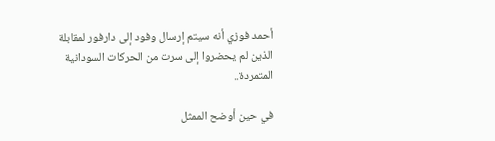أحمد فوزي أنه سيتم إرسال وفود إلى دارفور لمقابلة الذين لم يحضروا إلى سرت من الحركات السودانية المتمردة..

في حين أوضح الممثل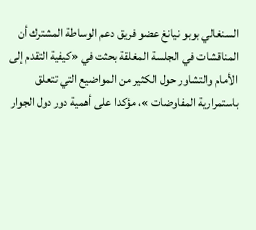السنغالي بوبو نيانغ عضو فريق دعم الوساطة المشترك أن المناقشات في الجلسة المغلقة بحثت في «كيفية التقدم إلى الأمام والتشاور حول الكثير من المواضيع التي تتعلق باستمرارية المفاوضات »، مؤكدا على أهمية دور دول الجوار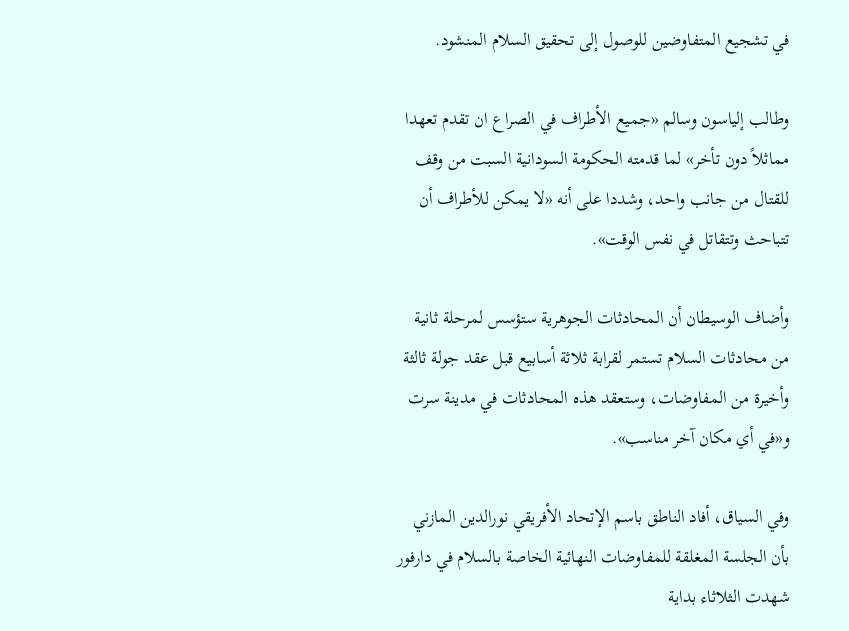في تشجيع المتفاوضين للوصول إلى تحقيق السلام المنشود.

وطالب إلياسون وسالم «جميع الأطراف في الصراع ان تقدم تعهدا مماثلاً دون تأخر» لما قدمته الحكومة السودانية السبت من وقف للقتال من جانب واحد، وشددا على أنه «لا يمكن للأطراف أن تتباحث وتتقاتل في نفس الوقت».

وأضاف الوسيطان أن المحادثات الجوهرية ستؤسس لمرحلة ثانية من محادثات السلام تستمر لقرابة ثلاثة أسابيع قبل عقد جولة ثالثة وأخيرة من المفاوضات، وستعقد هذه المحادثات في مدينة سرت و«في أي مكان آخر مناسب».

وفي السياق، أفاد الناطق باسم الإتحاد الأفريقي نورالدين المازني بأن الجلسة المغلقة للمفاوضات النهائية الخاصة بالسلام في دارفور شهدت الثلاثاء بداية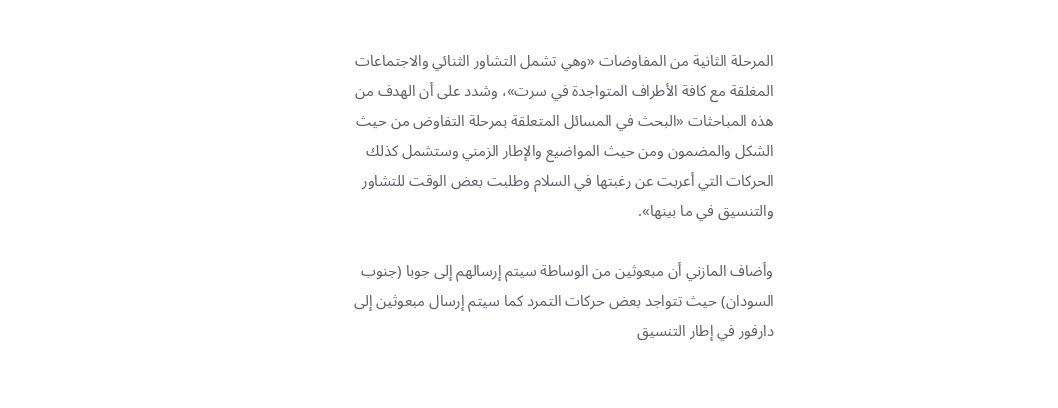المرحلة الثانية من المفاوضات «وهي تشمل التشاور الثنائي والاجتماعات المغلقة مع كافة الأطراف المتواجدة في سرت»، وشدد على أن الهدف من هذه المباحثات «البحث في المسائل المتعلقة بمرحلة التفاوض من حيث الشكل والمضمون ومن حيث المواضيع والإطار الزمني وستشمل كذلك الحركات التي أعربت عن رغبتها في السلام وطلبت بعض الوقت للتشاور والتنسيق في ما بينها».

وأضاف المازني أن مبعوثين من الوساطة سيتم إرسالهم إلى جوبا (جنوب السودان) حيث تتواجد بعض حركات التمرد كما سيتم إرسال مبعوثين إلى دارفور في إطار التنسيق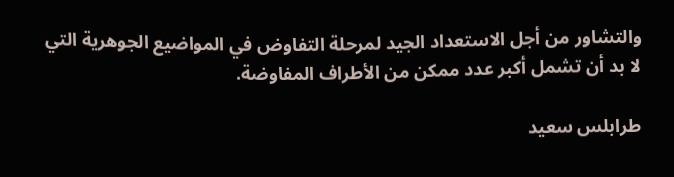والتشاور من أجل الاستعداد الجيد لمرحلة التفاوض في المواضيع الجوهرية التي لا بد أن تشمل أكبر عدد ممكن من الأطراف المفاوضة.

طرابلس سعيد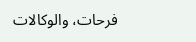فرحات، والوكالات